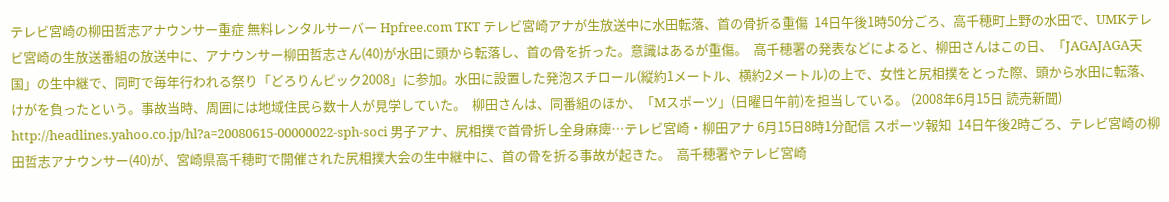テレビ宮崎の柳田哲志アナウンサー重症 無料レンタルサーバー Hpfree.com TKT テレビ宮崎アナが生放送中に水田転落、首の骨折る重傷  14日午後1時50分ごろ、高千穂町上野の水田で、UMKテレビ宮崎の生放送番組の放送中に、アナウンサー柳田哲志さん(40)が水田に頭から転落し、首の骨を折った。意識はあるが重傷。  高千穂署の発表などによると、柳田さんはこの日、「JAGAJAGA天国」の生中継で、同町で毎年行われる祭り「どろりんピック2008」に参加。水田に設置した発泡スチロール(縦約1メートル、横約2メートル)の上で、女性と尻相撲をとった際、頭から水田に転落、けがを負ったという。事故当時、周囲には地域住民ら数十人が見学していた。  柳田さんは、同番組のほか、「Mスポーツ」(日曜日午前)を担当している。 (2008年6月15日 読売新聞) http://headlines.yahoo.co.jp/hl?a=20080615-00000022-sph-soci 男子アナ、尻相撲で首骨折し全身麻痺…テレビ宮崎・柳田アナ 6月15日8時1分配信 スポーツ報知  14日午後2時ごろ、テレビ宮崎の柳田哲志アナウンサー(40)が、宮崎県高千穂町で開催された尻相撲大会の生中継中に、首の骨を折る事故が起きた。  高千穂署やテレビ宮崎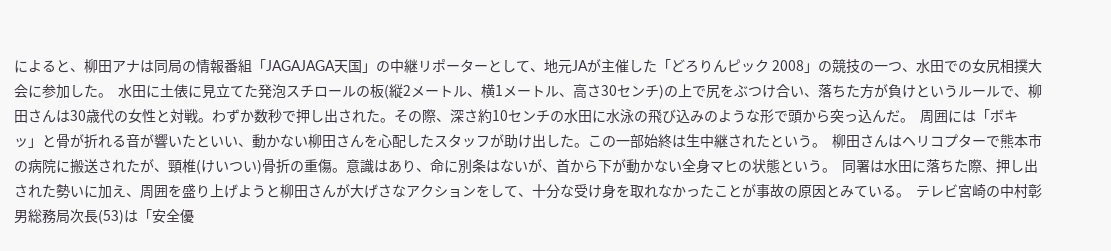によると、柳田アナは同局の情報番組「JAGAJAGA天国」の中継リポーターとして、地元JAが主催した「どろりんピック 2008」の競技の一つ、水田での女尻相撲大会に参加した。  水田に土俵に見立てた発泡スチロールの板(縦2メートル、横1メートル、高さ30センチ)の上で尻をぶつけ合い、落ちた方が負けというルールで、柳田さんは30歳代の女性と対戦。わずか数秒で押し出された。その際、深さ約10センチの水田に水泳の飛び込みのような形で頭から突っ込んだ。  周囲には「ボキッ」と骨が折れる音が響いたといい、動かない柳田さんを心配したスタッフが助け出した。この一部始終は生中継されたという。  柳田さんはヘリコプターで熊本市の病院に搬送されたが、頸椎(けいつい)骨折の重傷。意識はあり、命に別条はないが、首から下が動かない全身マヒの状態という。  同署は水田に落ちた際、押し出された勢いに加え、周囲を盛り上げようと柳田さんが大げさなアクションをして、十分な受け身を取れなかったことが事故の原因とみている。  テレビ宮崎の中村彰男総務局次長(53)は「安全優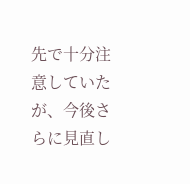先で十分注意していたが、今後さらに見直し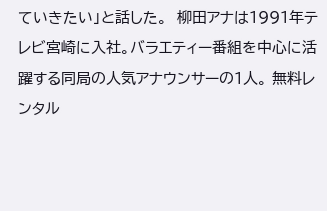ていきたい」と話した。  柳田アナは1991年テレビ宮崎に入社。バラエティー番組を中心に活躍する同局の人気アナウンサーの1人。 無料レンタル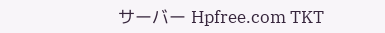サーバー Hpfree.com TKT